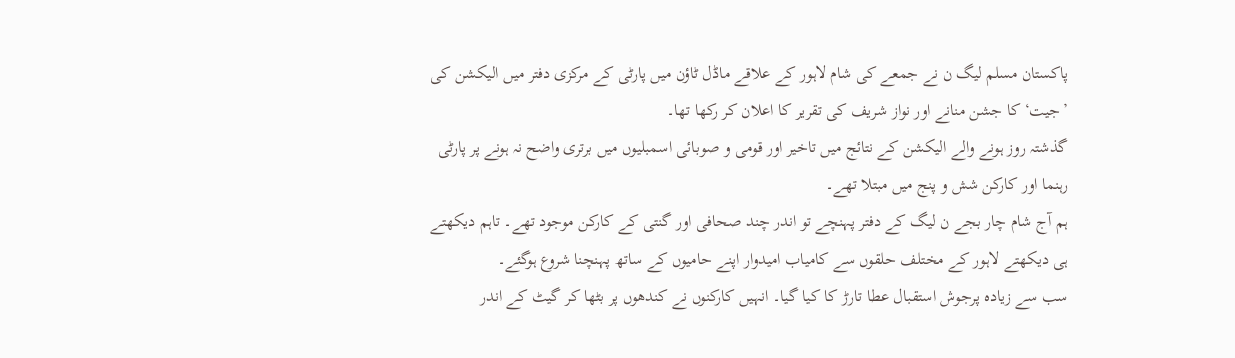پاکستان مسلم لیگ ن نے جمعے کی شام لاہور کے علاقے ماڈل ٹاؤن میں پارٹی کے مرکزی دفتر میں الیکشن کی ’جیت‘ کا جشن منانے اور نواز شریف کی تقریر کا اعلان کر رکھا تھا۔
گذشتہ روز ہونے والے الیکشن کے نتائج میں تاخیر اور قومی و صوبائی اسمبلیوں میں برتری واضح نہ ہونے پر پارٹی رہنما اور کارکن شش و پنج میں مبتلا تھے۔
ہم آج شام چار بجے ن لیگ کے دفتر پہنچے تو اندر چند صحافی اور گنتی کے کارکن موجود تھے۔ تاہم دیکھتے ہی دیکھتے لاہور کے مختلف حلقوں سے کامیاب امیدوار اپنے حامیوں کے ساتھ پہنچنا شروع ہوگئے۔
سب سے زیادہ پرجوش استقبال عطا تارڑ کا کیا گیا۔ انہیں کارکنوں نے کندھوں پر بٹھا کر گیٹ کے اندر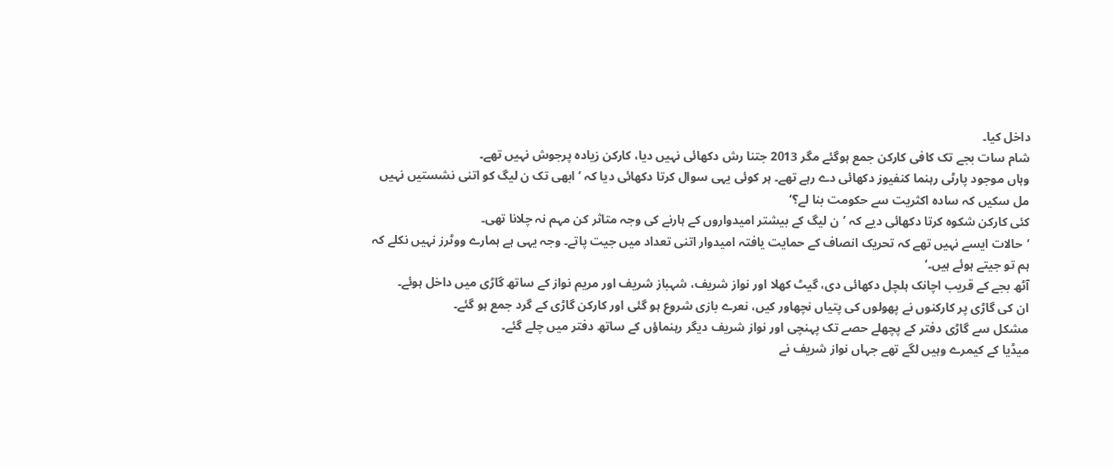داخل کیا۔
شام سات بجے تک کافی کارکن جمع ہوگئے مگر 2013 جتنا رش دکھائی نہیں دیا، کارکن زیادہ پرجوش نہیں تھے۔
وہاں موجود پارٹی رہنما کنفیوز دکھائی دے رہے تھے۔ ہر کوئی یہی سوال کرتا دکھائی دیا کہ ’ابھی تک ن لیگ کو اتنی نشستیں نہیں مل سکیں کہ سادہ اکثریت سے حکومت بنا لے؟‘
کئی کارکن شکوہ کرتا دکھائی دیے کہ ’ن لیگ کے بیشتر امیدواروں کے ہارنے کی وجہ متاثر کن مہم نہ چلانا تھی۔
’حالات ایسے نہیں تھے کہ تحریک انصاف کے حمایت یافتہ امیدوار اتنی تعداد میں جیت پاتے۔ وجہ یہی ہے ہمارے ووٹرز نہیں نکلے کہ ہم تو جیتے ہوئے ہیں۔‘
آٹھ بجے کے قریب اچانک ہلچل دکھائی دی، گیٹ کھلا اور نواز شریف، شہباز شریف اور مریم نواز کے ساتھ گاڑی میں داخل ہوئے۔
ان کی گاڑی پر کارکنوں نے پھولوں کی پتیاں نچھاور کیں، نعرے بازی شروع ہو گئی اور کارکن گاڑی کے گرد جمع ہو گئے۔
مشکل سے گاڑی دفتر کے پچھلے حصے تک پہنچی اور نواز شریف دیگر رہنماؤں کے ساتھ دفتر میں چلے گئے۔
میڈیا کے کیمرے وہیں لگے تھے جہاں نواز شریف نے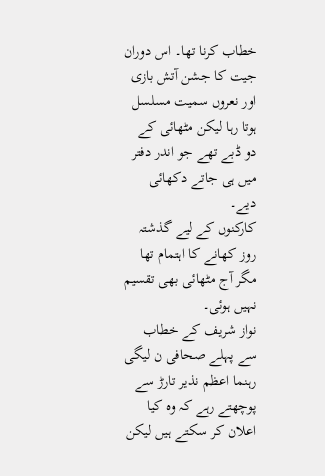خطاب کرنا تھا۔ اس دوران جیت کا جشن آتش بازی اور نعروں سمیت مسلسل ہوتا رہا لیکن مٹھائی کے دو ڈبے تھے جو اندر دفتر میں ہی جاتے دکھائی دیے۔
کارکنوں کے لیے گذشتہ روز کھانے کا اہتمام تھا مگر آج مٹھائی بھی تقسیم نہیں ہوئی۔
نواز شریف کے خطاب سے پہلے صحافی ن لیگی رہنما اعظم نذیر تارڑ سے پوچھتے رہے کہ وہ کیا اعلان کر سکتے ہیں لیکن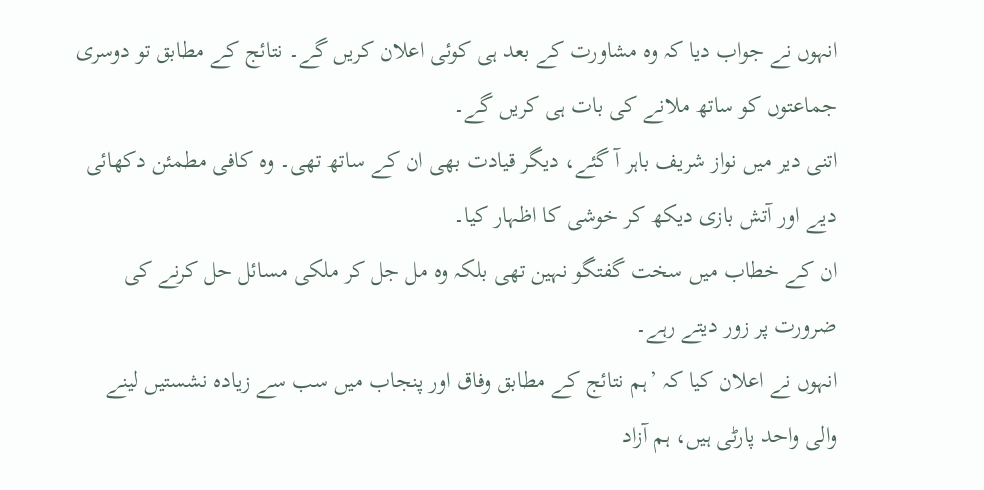انہوں نے جواب دیا کہ وہ مشاورت کے بعد ہی کوئی اعلان کریں گے۔ نتائج کے مطابق تو دوسری جماعتوں کو ساتھ ملانے کی بات ہی کریں گے۔
اتنی دیر میں نواز شریف باہر آ گئے، دیگر قیادت بھی ان کے ساتھ تھی۔ وہ کافی مطمئن دکھائی دیے اور آتش بازی دیکھ کر خوشی کا اظہار کیا۔
ان کے خطاب میں سخت گفتگو نہین تھی بلکہ وہ مل جل کر ملکی مسائل حل کرنے کی ضرورت پر زور دیتے رہے۔
انہوں نے اعلان کیا کہ ’ہم نتائج کے مطابق وفاق اور پنجاب میں سب سے زیادہ نشستیں لینے والی واحد پارٹی ہیں، ہم آزاد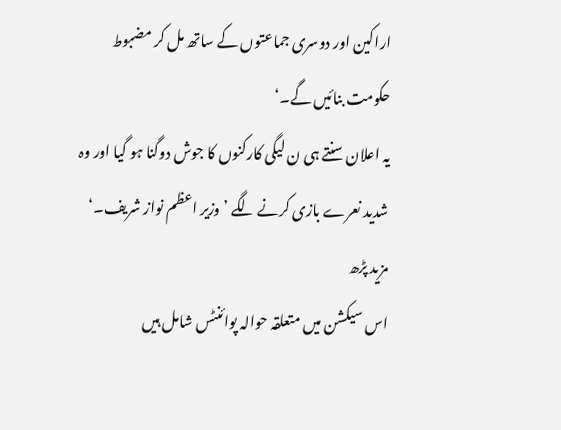اراکین اور دوسری جماعتوں کے ساتھ مل کر مضبوط حکومت بنائیں گے۔‘
یہ اعلان سنتے ہی ن لیگی کارکنوں کا جوش دوگنا ہو گیا اور وہ شدید نعرے بازی کرنے لگے ’وزیر اعظم نواز شریف۔‘
مزید پڑھ
اس سیکشن میں متعلقہ حوالہ پوائنٹس شامل ہیں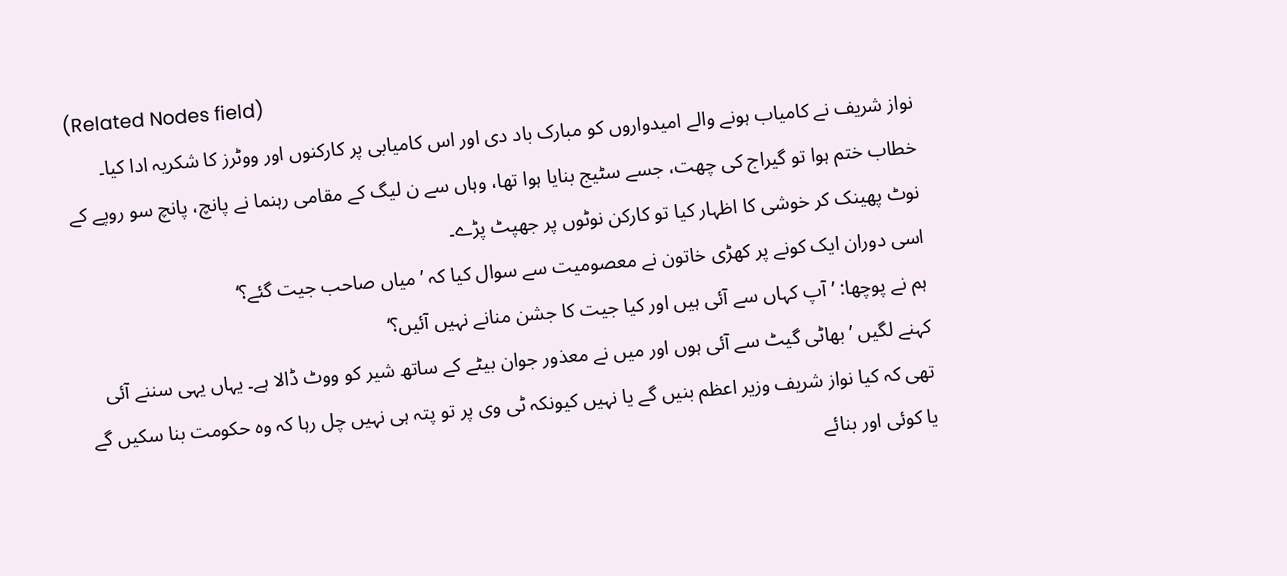(Related Nodes field)
نواز شریف نے کامیاب ہونے والے امیدواروں کو مبارک باد دی اور اس کامیابی پر کارکنوں اور ووٹرز کا شکریہ ادا کیا۔
خطاب ختم ہوا تو گیراج کی چھت، جسے سٹیج بنایا ہوا تھا، وہاں سے ن لیگ کے مقامی رہنما نے پانچ، پانچ سو روپے کے نوٹ پھینک کر خوشی کا اظہار کیا تو کارکن نوٹوں پر جھپٹ پڑے۔
اسی دوران ایک کونے پر کھڑی خاتون نے معصومیت سے سوال کیا کہ ’میاں صاحب جیت گئے؟‘
ہم نے پوچھا: ’آپ کہاں سے آئی ہیں اور کیا جیت کا جشن منانے نہیں آئیں؟‘
کہنے لگیں ’بھاٹی گیٹ سے آئی ہوں اور میں نے معذور جوان بیٹے کے ساتھ شیر کو ووٹ ڈالا ہے۔ یہاں یہی سننے آئی تھی کہ کیا نواز شریف وزیر اعظم بنیں گے یا نہیں کیونکہ ٹی وی پر تو پتہ ہی نہیں چل رہا کہ وہ حکومت بنا سکیں گے یا کوئی اور بنائے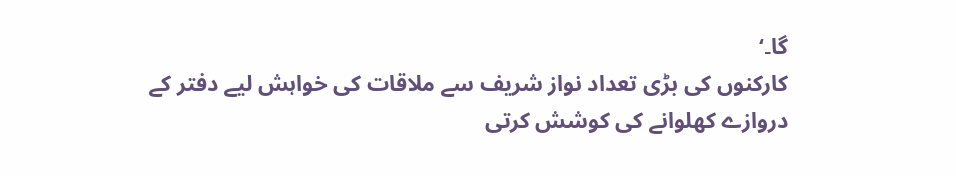گا۔‘
کارکنوں کی بڑی تعداد نواز شریف سے ملاقات کی خواہش لیے دفتر کے دروازے کھلوانے کی کوشش کرتی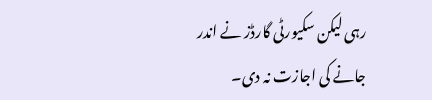رہی لیکن سکیورٹی گارڈز نے اندر جانے کی اجازت نہ دی۔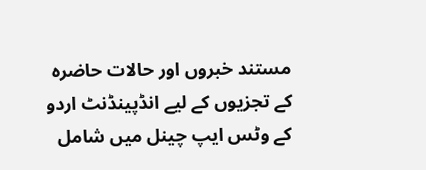مستند خبروں اور حالات حاضرہ کے تجزیوں کے لیے انڈپینڈنٹ اردو کے وٹس ایپ چینل میں شامل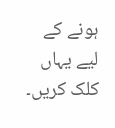ہونے کے لیے یہاں کلک کریں۔